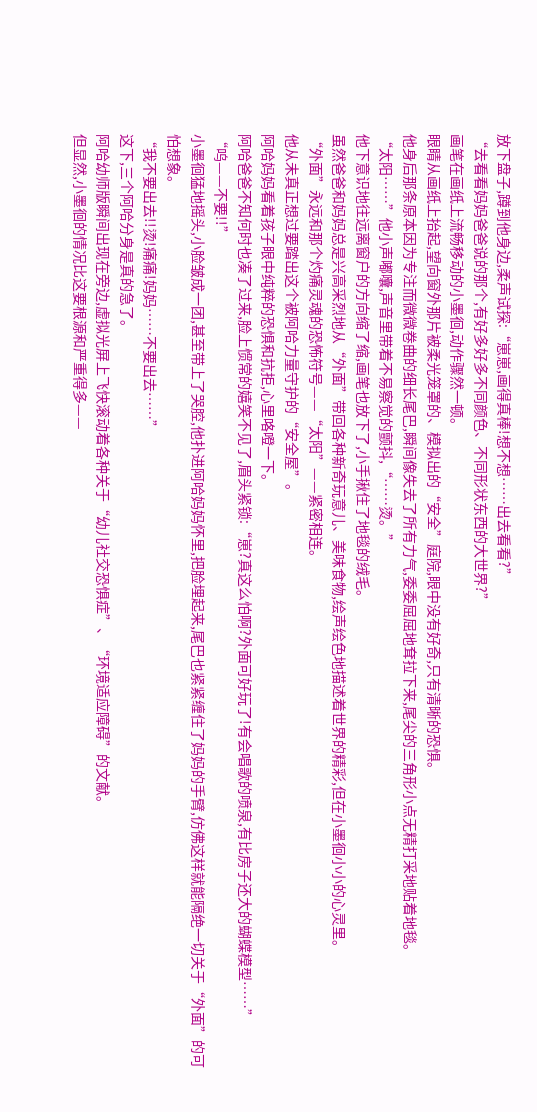放下盘子,蹲到他身边,柔声试探:“崽崽,画得真棒!想不想……出去看看?”
“去看看妈妈爸爸说的那个,有好多好多不同颜色、不同形状东西的大世界?”
画笔在画纸上流畅移动的小墨徊,动作骤然一顿。
眼睛从画纸上抬起,望向窗外那片被柔光笼罩的、模拟出的“安全”庭院,眼中没有好奇,只有清晰的恐惧。
他身后那条原本因为专注而微微卷曲的细长尾巴,瞬间像失去了所有力气,委委屈屈地耷拉下来,尾尖的三角形小点无精打采地贴着地毯。
“太阳……”他小声嘟囔,声音里带着不易察觉的颤抖,“……烫。”
他下意识地往远离窗户的方向缩了缩,画笔也放下了,小手揪住了地毯的绒毛。
虽然爸爸和妈妈总是兴高采烈地从“外面”带回各种新奇玩意儿、美味食物,绘声绘色地描述着世界的精彩,但在小墨徊小小的心灵里。
“外面”永远和那个灼痛灵魂的恐怖符号——“太阳”——紧密相连。
他从未真正想过要踏出这个被阿哈力量守护的“安全屋”。
阿哈妈妈看着孩子眼中纯粹的恐惧和抗拒,心里咯噔一下。
阿哈爸爸不知何时也凑了过来,脸上惯常的嬉笑不见了,眉头紧锁:“崽?真这么怕啊?外面可好玩了!有会唱歌的喷泉,有比房子还大的蝴蝶模型……”
“呜——不要!!”
小墨徊猛地摇头,小脸皱成一团,甚至带上了哭腔,他扑进阿哈妈妈怀里,把脸埋起来,尾巴也紧紧缠住了妈妈的手臂,仿佛这样就能隔绝一切关于“外面”的可怕想象。
“我不要出去!!烫!痛痛!妈妈……不要出去……”
这下,三个阿哈分身是真的急了。
阿哈幼师版瞬间出现在旁边,虚拟光屏上飞快滚动着各种关于“幼儿社交恐惧症”、“环境适应障碍”的文献。
但显然,小墨徊的情况比这要根源和严重得多——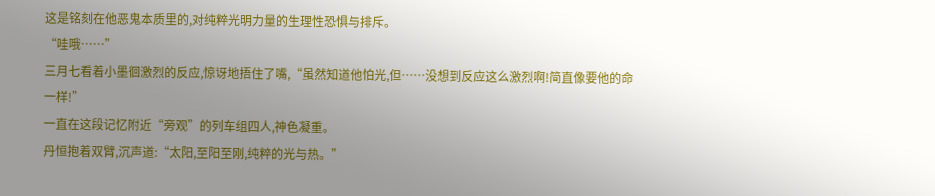这是铭刻在他恶鬼本质里的,对纯粹光明力量的生理性恐惧与排斥。
“哇哦……”
三月七看着小墨徊激烈的反应,惊讶地捂住了嘴,“虽然知道他怕光,但……没想到反应这么激烈啊!简直像要他的命一样!”
一直在这段记忆附近“旁观”的列车组四人,神色凝重。
丹恒抱着双臂,沉声道:“太阳,至阳至刚,纯粹的光与热。”